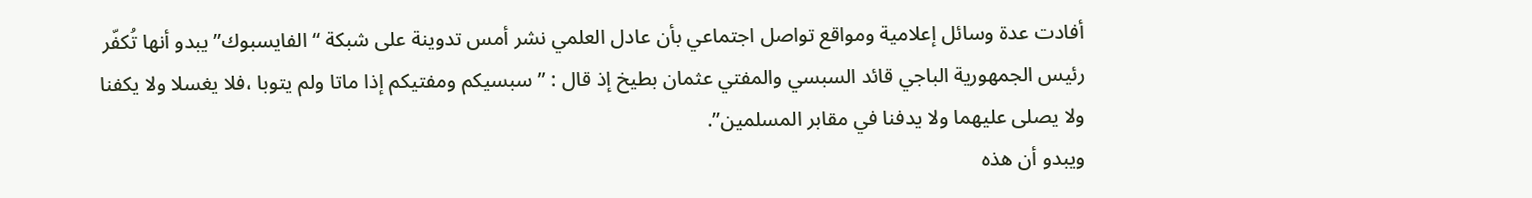أفادت عدة وسائل إعلامية ومواقع تواصل اجتماعي بأن عادل العلمي نشر أمس تدوينة على شبكة “الفايسبوك” يبدو أنها تُكفّر رئيس الجمهورية الباجي قائد السبسي والمفتي عثمان بطيخ إذ قال : ” سبسيكم ومفتيكم إذا ماتا ولم يتوبا ،فلا يغسلا ولا يكفنا ولا يصلى عليهما ولا يدفنا في مقابر المسلمين”.
ويبدو أن هذه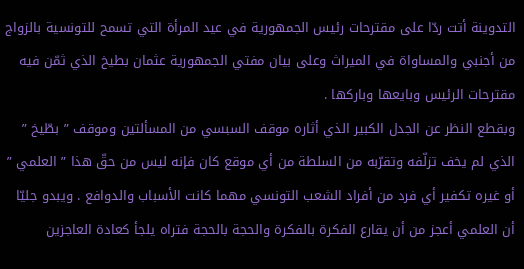التدوينة أتت ردّا على مقترحات رئيس الجمهورية في عيد المرأة التي تسمح للتونسية بالزواج من أجنبي والمساواة في الميراث وعلى بيان مفتي الجمهورية عثمان بطيخ الذي ثمّن فيه مقترحات الرئيس وبايعها وباركها .
وبقطع النظر عن الجدل الكبير الذي أثاره موقف السبسي من المسألتين وموقف ” بطّيخ ” الذي لم يخف تزلّفه وتقرّبه من السلطة من أي موقع كان فإنه ليس من حقّ هذا ” العلمي ” أو غيره تكفير أي فرد من أفراد الشعب التونسي مهما كانت الأسباب والدوافع . ويبدو جليّا أن العلمي أعجز من أن يقارع الفكرة بالفكرة والحجة بالحجة فتراه يلجأ كعادة العاجزين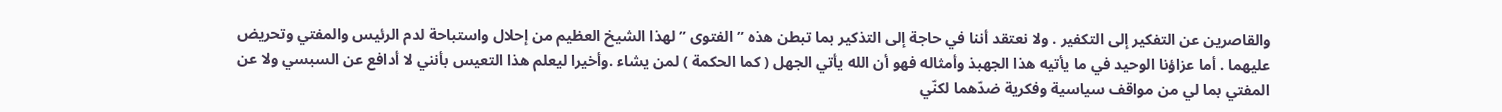والقاصرين عن التفكير إلى التكفير . ولا نعتقد أننا في حاجة إلى التذكير بما تبطن هذه ” الفتوى ” لهذا الشيخ العظيم من إحلال واستباحة لدم الرئيس والمفتي وتحريض عليهما . أما عزاؤنا الوحيد في ما يأتيه هذا الجهبذ وأمثاله فهو أن الله يأتي الجهل ( كما الحكمة ) لمن يشاء .وأخيرا ليعلم هذا التعيس بأنني لا أدافع عن السبسي ولا عن المفتي بما لي من مواقف سياسية وفكرية ضدّهما لكنّي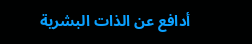أدافع عن الذات البشرية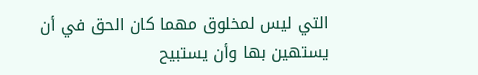التي ليس لمخلوق مهما كان الحق في أن يستهين بها وأن يستبيح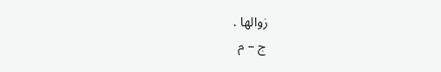زوالها .
ج – م